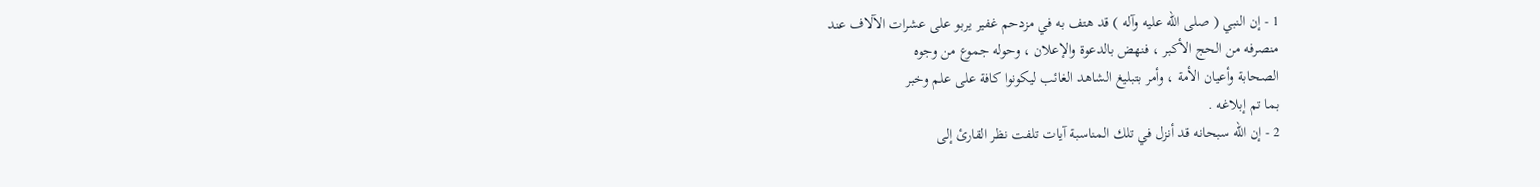1 - إن النبي ( صلى الله عليه وآله ) قد هتف به في مزدحم غفير يربو على عشرات الآلاف عند
منصرفه من الحج الأكبر ، فنهض بالدعوة والإعلان ، وحوله جموع من وجوه
الصحابة وأعيان الأمة ، وأمر بتبليغ الشاهد الغائب ليكونوا كافة على علم وخبر
بما تم إبلاغه .
2 - إن الله سبحانه قد أنزل في تلك المناسبة آيات تلفت نظر القارئ إلى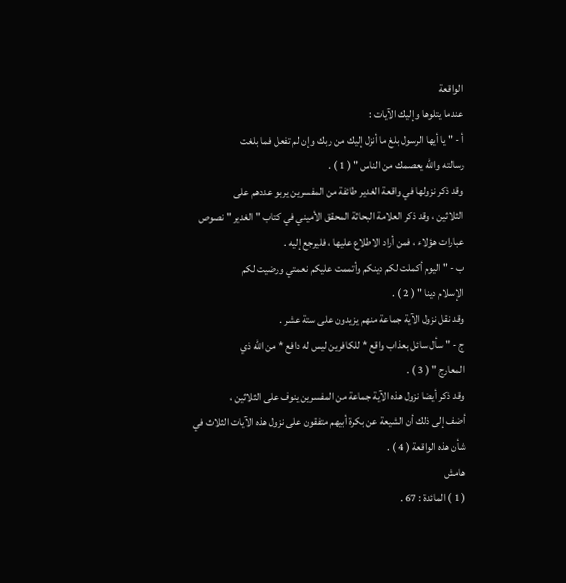الواقعة
عندما يتلوها وإليك الآيات :
أ - " يا أيها الرسول بلغ ما أنزل إليك من ربك وإن لم تفعل فما بلغت
رسالته والله يعصمك من الناس " ( 1 ) .
وقد ذكر نزولها في واقعة الغدير طائفة من المفسرين يربو عددهم على
الثلاثين ، وقد ذكر العلامة البحاثة المحقق الأميني في كتاب " الغدير " نصوص
عبارات هؤلاء ، فمن أراد الاطلاع عليها ، فليرجع إليه .
ب - " اليوم أكملت لكم دينكم وأتممت عليكم نعمتي ورضيت لكم
الإسلام دينا " ( 2 ) .
وقد نقل نزول الآية جماعة منهم يزيدون على ستة عشر .
ج - " سأل سائل بعذاب واقع * للكافرين ليس له دافع * من الله ذي
المعارج " ( 3 ) .
وقد ذكر أيضا نزول هذه الآية جماعة من المفسرين ينوف على الثلاثين ،
أضف إلى ذلك أن الشيعة عن بكرة أبيهم متفقون على نزول هذه الآيات الثلاث في
شأن هذه الواقعة ( 4 ) .
هامش
( 1 ) المائدة : 67 .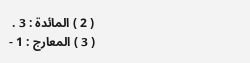( 2 ) المائدة : 3 .
( 3 ) المعارج : 1 -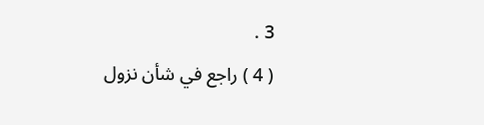3 .
( 4 ) راجع في شأن نزول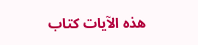هذه الآيات كتاب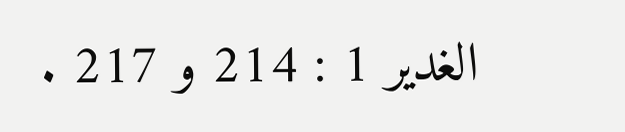الغدير 1 : 214 و 217 .